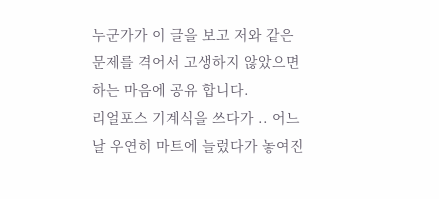누군가가 이 글을 보고 저와 같은 문제를 격어서 고생하지 않았으면 하는 마음에 공유 합니다.
리얼포스 기계식을 쓰다가 .. 어느 날 우연히 마트에 늘렀다가 놓여진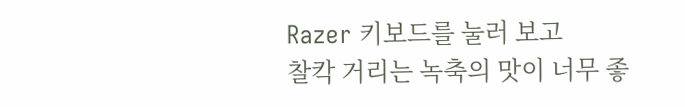Razer 키보드를 눌러 보고
찰칵 거리는 녹축의 맛이 너무 좋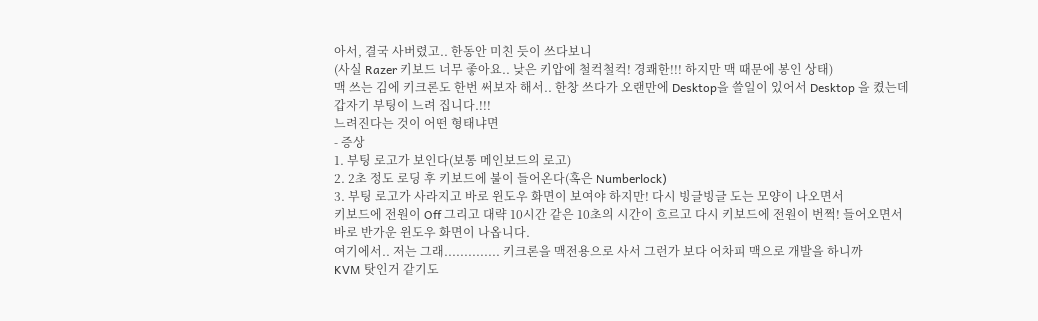아서, 결국 사버렸고.. 한동안 미친 듯이 쓰다보니
(사실 Razer 키보드 너무 좋아요.. 낮은 키압에 철컥철컥! 경쾌한!!! 하지만 맥 때문에 봉인 상태)
맥 쓰는 김에 키크론도 한번 써보자 해서.. 한창 쓰다가 오랜만에 Desktop을 쓸일이 있어서 Desktop 을 켰는데
갑자기 부팅이 느려 집니다.!!!
느려진다는 것이 어떤 형태냐면
- 증상
1. 부팅 로고가 보인다(보통 메인보드의 로고)
2. 2초 정도 로딩 후 키보드에 불이 들어온다(혹은 Numberlock)
3. 부팅 로고가 사라지고 바로 윈도우 화면이 보여야 하지만! 다시 빙글빙글 도는 모양이 나오면서
키보드에 전원이 Off 그리고 대략 10시간 같은 10초의 시간이 흐르고 다시 키보드에 전원이 번쩍! 들어오면서
바로 반가운 윈도우 화면이 나옵니다.
여기에서.. 저는 그래.............. 키크론을 맥전용으로 사서 그런가 보다 어차피 맥으로 개발을 하니까
KVM 탓인거 같기도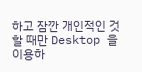하고 잠깐 개인적인 것 할 때만 Desktop 을 이용하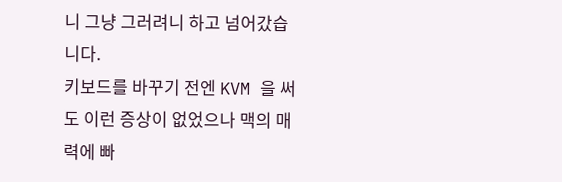니 그냥 그러려니 하고 넘어갔습니다.
키보드를 바꾸기 전엔 KVM 을 써도 이런 증상이 없었으나 맥의 매력에 빠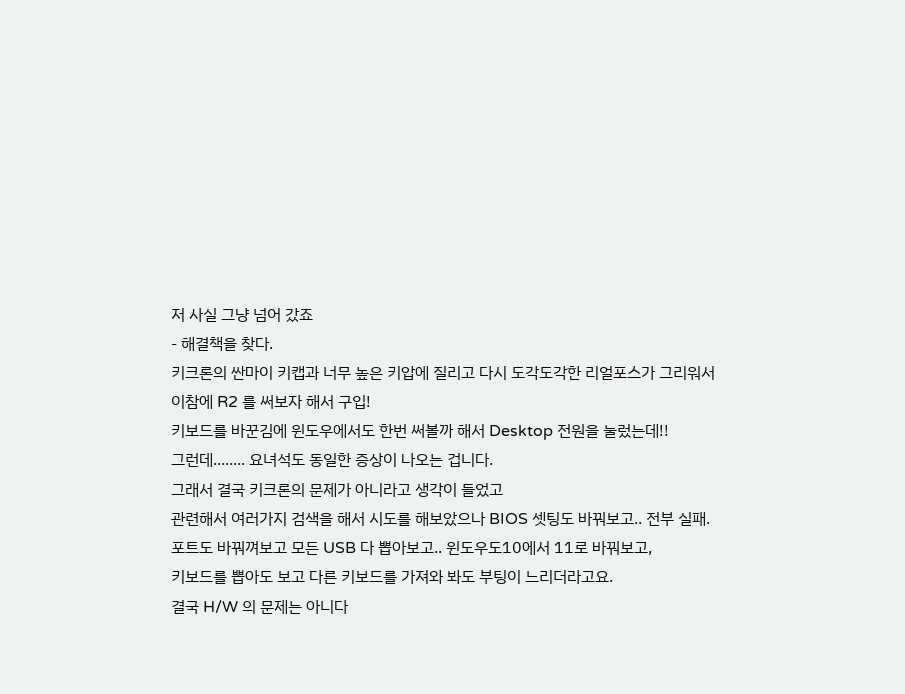저 사실 그냥 넘어 갔죠
- 해결책을 찾다.
키크론의 싼마이 키캡과 너무 높은 키압에 질리고 다시 도각도각한 리얼포스가 그리워서 이참에 R2 를 써보자 해서 구입!
키보드를 바꾼김에 윈도우에서도 한번 써볼까 해서 Desktop 전원을 눌렀는데!!
그런데........ 요녀석도 동일한 증상이 나오는 겁니다.
그래서 결국 키크론의 문제가 아니라고 생각이 들었고
관련해서 여러가지 검색을 해서 시도를 해보았으나 BIOS 셋팅도 바꿔보고.. 전부 실패.
포트도 바꿔껴보고 모든 USB 다 뽑아보고.. 윈도우도10에서 11로 바꿔보고,
키보드를 뽑아도 보고 다른 키보드를 가져와 봐도 부팅이 느리더라고요.
결국 H/W 의 문제는 아니다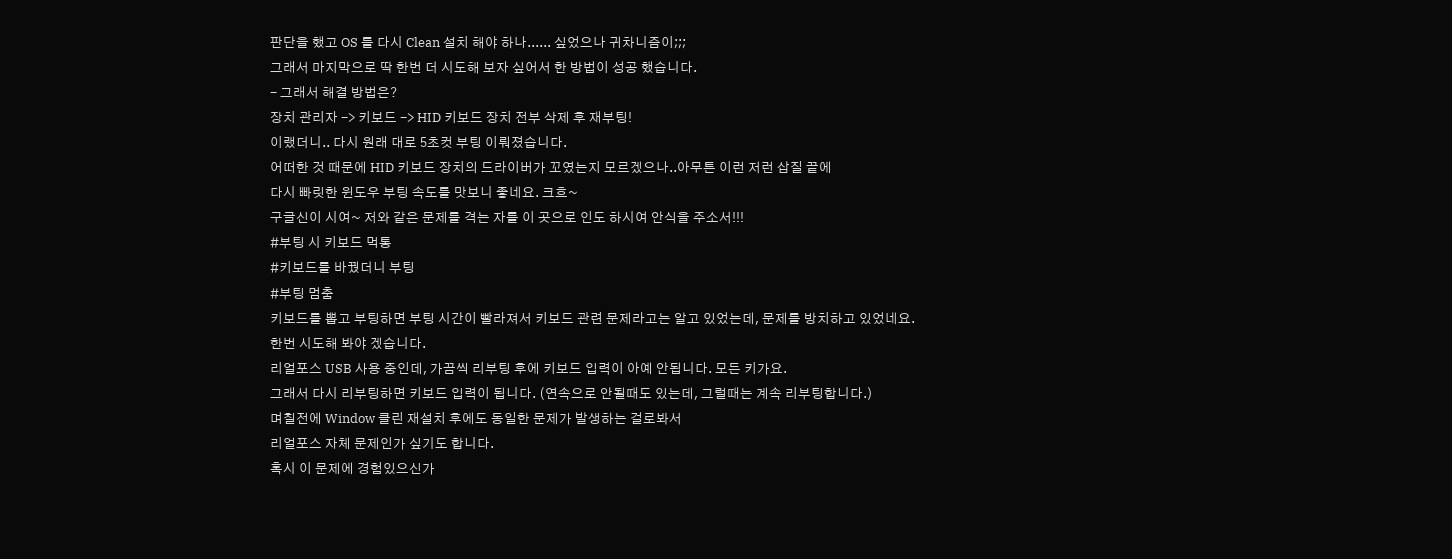판단을 했고 OS 를 다시 Clean 설치 해야 하나...... 싶었으나 귀차니즘이;;;
그래서 마지막으로 딱 한번 더 시도해 보자 싶어서 한 방법이 성공 했습니다.
- 그래서 해결 방법은?
장치 관리자 -> 키보드 -> HID 키보드 장치 전부 삭제 후 재부팅!
이랬더니.. 다시 원래 대로 5초컷 부팅 이뤄졌습니다.
어떠한 것 때문에 HID 키보드 장치의 드라이버가 꼬였는지 모르겠으나..아무튼 이런 저런 삽질 끝에
다시 빠릿한 윈도우 부팅 속도를 맛보니 좋네요. 크흐~
구글신이 시여~ 저와 같은 문제를 격는 자를 이 곳으로 인도 하시여 안식을 주소서!!!
#부팅 시 키보드 먹통
#키보드를 바꿨더니 부팅
#부팅 멈춤
키보드를 뽑고 부팅하면 부팅 시간이 빨라져서 키보드 관련 문제라고는 알고 있었는데, 문제를 방치하고 있었네요.
한번 시도해 봐야 겠습니다.
리얼포스 USB 사용 중인데, 가끔씩 리부팅 후에 키보드 입력이 아예 안됩니다. 모든 키가요.
그래서 다시 리부팅하면 키보드 입력이 됩니다. (연속으로 안될때도 있는데, 그럴때는 계속 리부팅합니다.)
며칠전에 Window 클린 재설치 후에도 동일한 문제가 발생하는 걸로봐서
리얼포스 자체 문제인가 싶기도 합니다.
혹시 이 문제에 경험있으신가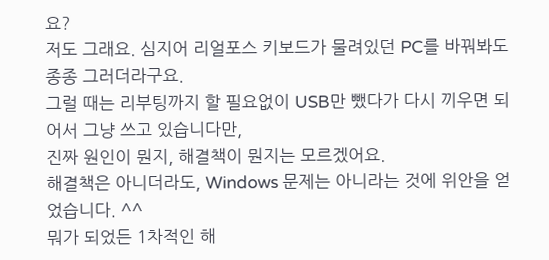요?
저도 그래요. 심지어 리얼포스 키보드가 물려있던 PC를 바꿔봐도 종종 그러더라구요.
그럴 때는 리부팅까지 할 필요없이 USB만 뺐다가 다시 끼우면 되어서 그냥 쓰고 있습니다만,
진짜 원인이 뭔지, 해결책이 뭔지는 모르겠어요.
해결책은 아니더라도, Windows 문제는 아니라는 것에 위안을 얻었습니다. ^^
뭐가 되었든 1차적인 해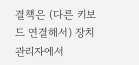결책은 (다른 키보드 연결해서) 장치 관리자에서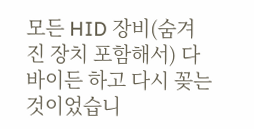모든 HID 장비(숨겨진 장치 포함해서) 다 바이든 하고 다시 꽂는 것이었습니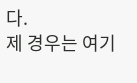다.
제 경우는 여기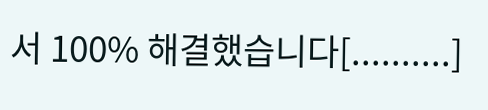서 100% 해결했습니다[..........]